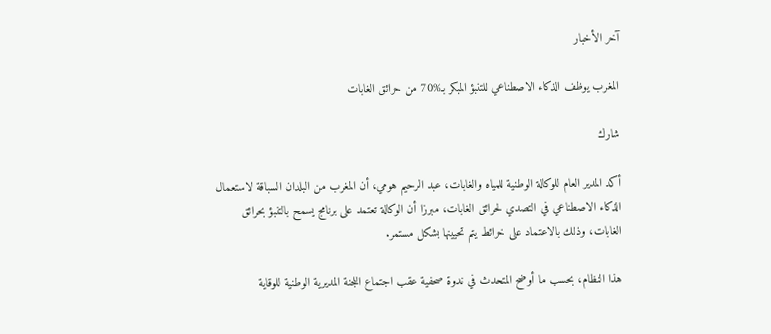آخر الأخبار

المغرب يوظف الذكاء الاصطناعي للتنبؤ المبكر بـ%70 من حرائق الغابات

شارك

أكد المدير العام للوكالة الوطنية للمياه والغابات، عبد الرحيم هومي، أن المغرب من البلدان السباقة لاستعمال الذكاء الاصطناعي في التصدي لحرائق الغابات، مبرزا أن الوكالة تعتمد على برنامج يسمح بالتنبؤ بحرائق الغابات، وذلك بالاعتماد على خرائط يتم تحيينها بشكل مستمر.

هذا النظام، بحسب ما أوضح المتحدث في ندوة صحفية عقب اجتماع اللجنة المديرية الوطنية للوقاية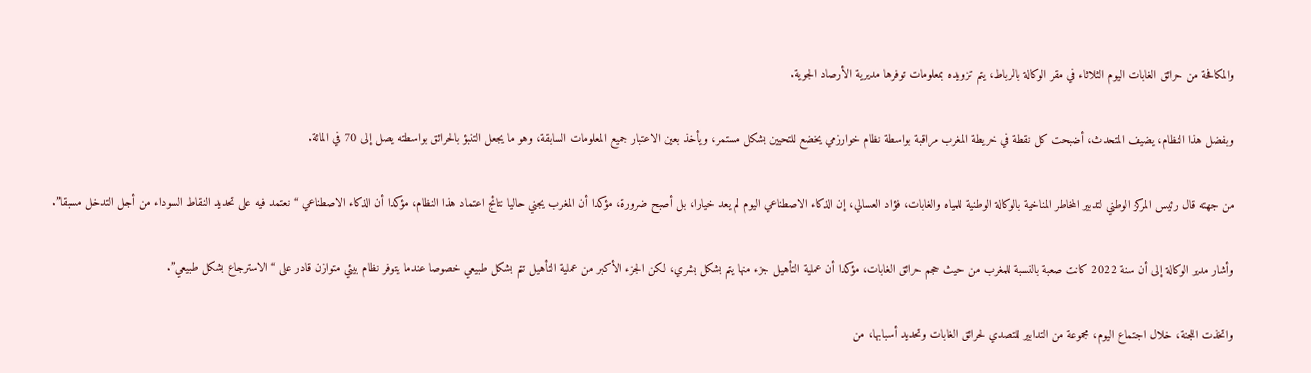والمكافحة من حرائق الغابات اليوم الثلاثاء في مقر الوكالة بالرباط، يتم تزويده بمعلومات توفرها مديرية الأرصاد الجوية.

وبفضل هذا النظام، يضيف المتحدث، أضبحت كل نقطة في خريطة المغرب مراقبة بواسطة نظام خوارزمي يخضع للتحيين بشكل مستمر، ويأخذ بعين الاعتبار جميع المعلومات السابقة، وهو ما يجعل التنبؤ بالحرائق بواسطته يصل إلى 70 في المائة.

من جهته قال رئيس المركز الوطني لتدبير المخاطر المناخية بالوكالة الوطنية للمياه والغابات، فؤاد العسالي، إن الذكاء الاصطناعي اليوم لم يعد خيارا، بل أصبح ضرورة، مؤكدا أن المغرب يجني حاليا نتائج اعتماد هذا النظام، مؤكدا أن الذكاء الاصطناعي “نعتمد فيه على تحديد النقاط السوداء من أجل التدخل مسبقا”.

وأشار مدير الوكالة إلى أن سنة 2022 كانت صعبة بالنسبة للمغرب من حيث حجم حرائق الغابات، مؤكدا أن عملية التأهيل جزء منها يتم بشكل بشري، لكن الجزء الأكبر من عملية التأهيل تتم بشكل طبيعي خصوصا عندما يتوفر نظام بيئي متوازن قادر على “الاسترجاع بشكل طبيعي”.

واتخذت اللجنة، خلال اجتماع اليوم، مجموعة من التدابير للتصدي لحرائق الغابات وتحديد أسبابها، من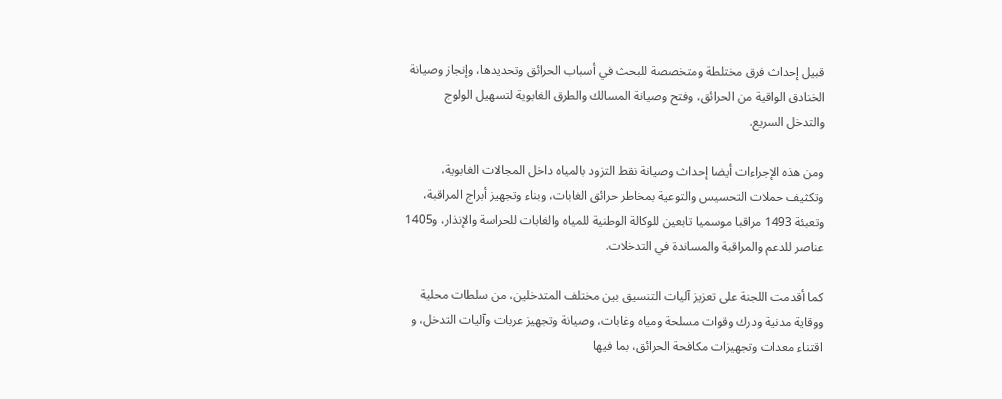قبيل إحداث فرق مختلطة ومتخصصة للبحث في أسباب الحرائق وتحديدها، وإنجاز وصيانة الخنادق الواقية من الحرائق، وفتح وصيانة المسالك والطرق الغابوية لتسهيل الولوج والتدخل السريع.

ومن هذه الإجراءات أيضا إحداث وصيانة نقط التزود بالمياه داخل المجالات الغابوية، وتكثيف حملات التحسيس والتوعية بمخاطر حرائق الغابات، وبناء وتجهيز أبراج المراقبة، وتعبئة 1493 مراقبا موسميا تابعين للوكالة الوطنية للمياه والغابات للحراسة والإنذار، و1405 عناصر للدعم والمراقبة والمساندة في التدخلات.

كما أقدمت اللجنة على تعزيز آليات التنسيق بين مختلف المتدخلين، من سلطات محلية ووقاية مدنية ودرك وقوات مسلحة ومياه وغابات، وصيانة وتجهيز عربات وآليات التدخل، و
اقتناء معدات وتجهيزات مكافحة الحرائق، بما فيها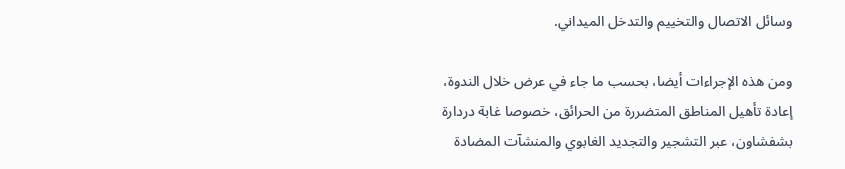وسائل الاتصال والتخييم والتدخل الميداني.

ومن هذه الإجراءات أيضا، بحسب ما جاء في عرض خلال الندوة، إعادة تأهيل المناطق المتضررة من الحرائق، خصوصا غابة دردارة بشفشاون، عبر التشجير والتجديد الغابوي والمنشآت المضادة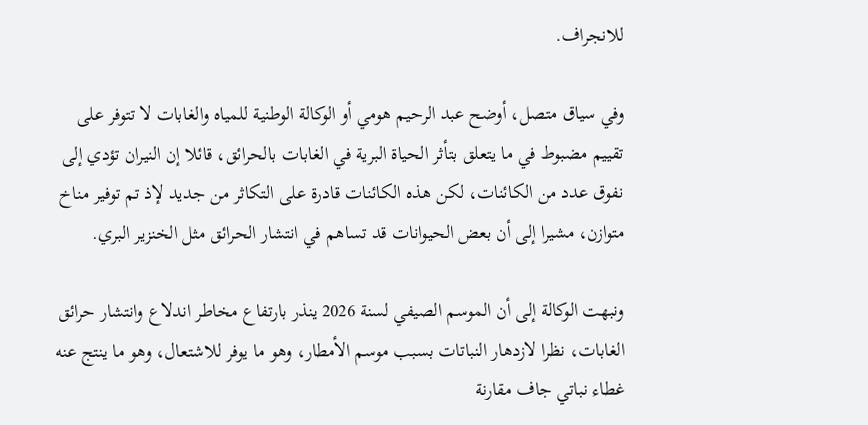للانجراف.

وفي سياق متصل، أوضح عبد الرحيم هومي أو الوكالة الوطنية للمياه والغابات لا تتوفر على تقييم مضبوط في ما يتعلق بتأثر الحياة البرية في الغابات بالحرائق، قائلا إن النيران تؤدي إلى نفوق عدد من الكائنات، لكن هذه الكائنات قادرة على التكاثر من جديد لإذ تم توفير مناخ متوازن، مشيرا إلى أن بعض الحيوانات قد تساهم في انتشار الحرائق مثل الخنزير البري.

ونبهت الوكالة إلى أن الموسم الصيفي لسنة 2026 ينذر بارتفاع مخاطر اندلاع وانتشار حرائق الغابات، نظرا لازدهار النباتات بسبب موسم الأمطار، وهو ما يوفر للاشتعال، وهو ما ينتج عنه غطاء نباتي جاف مقارنة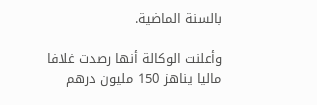بالسنة الماضية.

وأعلنت الوكالة أنها رصدت غلافا ماليا يناهز 150 مليون درهم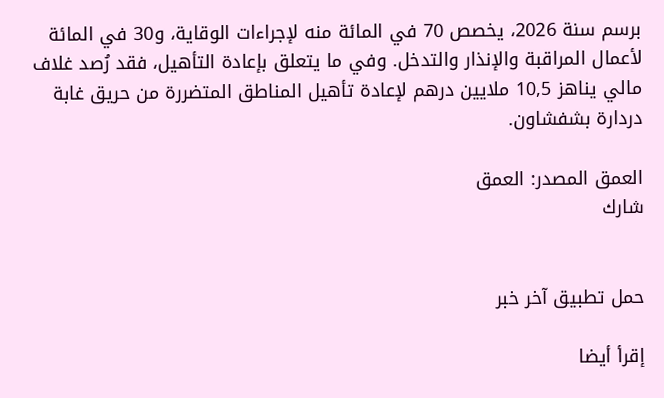برسم سنة 2026، يخصص 70 في المائة منه لإجراءات الوقاية، و30 في المائة لأعمال المراقبة والإنذار والتدخل. وفي ما يتعلق بإعادة التأهيل، فقد رُصد غلاف مالي يناهز 10,5 ملايين درهم لإعادة تأهيل المناطق المتضررة من حريق غابة دردارة بشفشاون.

العمق المصدر: العمق
شارك


حمل تطبيق آخر خبر

إقرأ أيضا